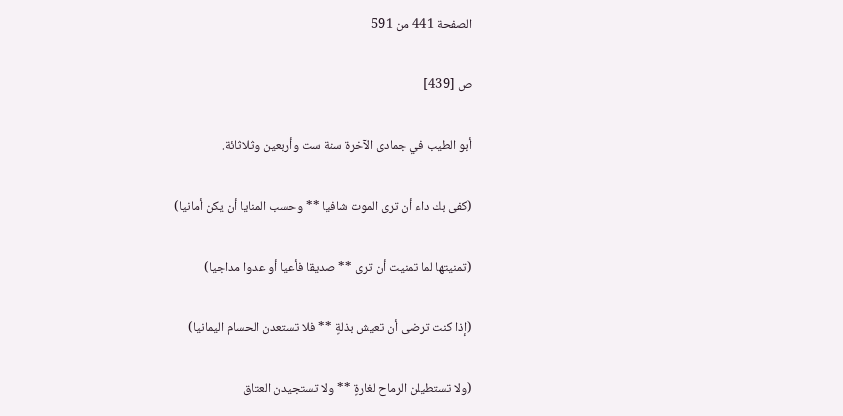الصفحة 441 من 591

ص [439]

أبو الطيب في جمادى الآخرة سنة ست وأربعين وثلاثائة.

(كفى بك داء أن ترى الموت شافيا ** وحسب المنايا أن يكن أمانيا)

(تمنيتها لما تمنيت أن ترى ** صديقا فأعيا أو عدوا مداجيا)

(إذا كنت ترضى أن تعيش بذلةٍ ** فلا تستعدن الحسام اليمانيا)

(ولا تستطيلن الرماح لغارةٍ ** ولا تستجيدن العتاق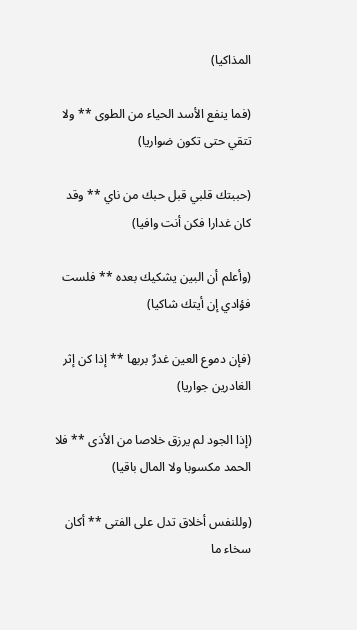المذاكيا)

(فما ينفع الأسد الحياء من الطوى ** ولا تتقي حتى تكون ضواريا)

(حببتك قلبي قبل حبك من ناي ** وقد كان غدارا فكن أنت وافيا)

(وأعلم أن البين يشكيك بعده ** فلست فؤادي إن أيتك شاكيا)

(فإن دموع العين غدرٌ بربها ** إذا كن إثر الغادرين جواريا)

(إذا الجود لم يرزق خلاصا من الأذى ** فلا الحمد مكسوبا ولا المال باقيا)

(وللنفس أخلاق تدل على الفتى ** أكان سخاء ما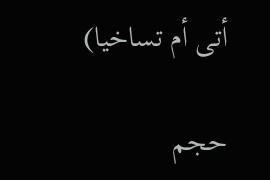أتى أم تساخيا)

حجم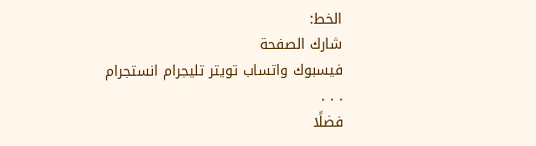الخط:
شارك الصفحة
فيسبوك واتساب تويتر تليجرام انستجرام
. . .
فضلًا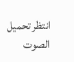انتظر تحميل الصوت